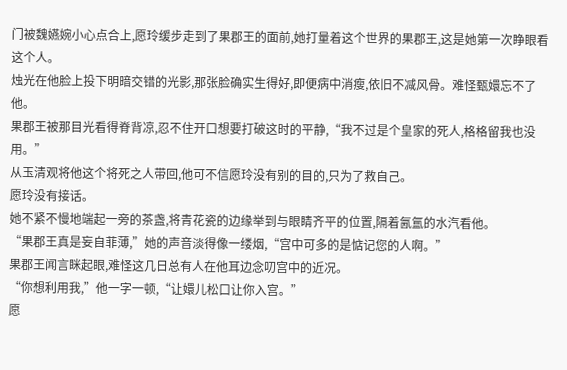门被魏嬿婉小心点合上,愿玲缓步走到了果郡王的面前,她打量着这个世界的果郡王,这是她第一次睁眼看这个人。
烛光在他脸上投下明暗交错的光影,那张脸确实生得好,即便病中消瘦,依旧不减风骨。难怪甄嬛忘不了他。
果郡王被那目光看得脊背凉,忍不住开口想要打破这时的平静,“我不过是个皇家的死人,格格留我也没用。”
从玉清观将他这个将死之人带回,他可不信愿玲没有别的目的,只为了救自己。
愿玲没有接话。
她不紧不慢地端起一旁的茶盏,将青花瓷的边缘举到与眼睛齐平的位置,隔着氤氲的水汽看他。
“果郡王真是妄自菲薄,”她的声音淡得像一缕烟,“宫中可多的是惦记您的人啊。”
果郡王闻言眯起眼,难怪这几日总有人在他耳边念叨宫中的近况。
“你想利用我,”他一字一顿,“让嬛儿松口让你入宫。”
愿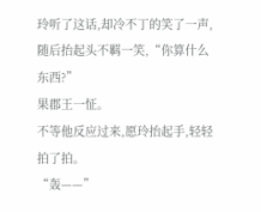玲听了这话,却冷不丁的笑了一声,随后抬起头不羁一笑,“你算什么东西?”
果郡王一怔。
不等他反应过来,愿玲抬起手,轻轻拍了拍。
“轰——”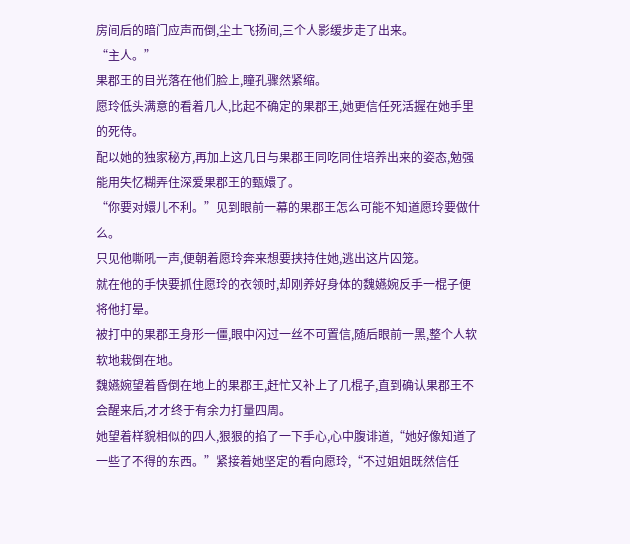房间后的暗门应声而倒,尘土飞扬间,三个人影缓步走了出来。
“主人。”
果郡王的目光落在他们脸上,瞳孔骤然紧缩。
愿玲低头满意的看着几人,比起不确定的果郡王,她更信任死活握在她手里的死侍。
配以她的独家秘方,再加上这几日与果郡王同吃同住培养出来的姿态,勉强能用失忆糊弄住深爱果郡王的甄嬛了。
“你要对嬛儿不利。”见到眼前一幕的果郡王怎么可能不知道愿玲要做什么。
只见他嘶吼一声,便朝着愿玲奔来想要挟持住她,逃出这片囚笼。
就在他的手快要抓住愿玲的衣领时,却刚养好身体的魏嬿婉反手一棍子便将他打晕。
被打中的果郡王身形一僵,眼中闪过一丝不可置信,随后眼前一黑,整个人软软地栽倒在地。
魏嬿婉望着昏倒在地上的果郡王,赶忙又补上了几棍子,直到确认果郡王不会醒来后,才才终于有余力打量四周。
她望着样貌相似的四人,狠狠的掐了一下手心,心中腹诽道,“她好像知道了一些了不得的东西。”紧接着她坚定的看向愿玲,“不过姐姐既然信任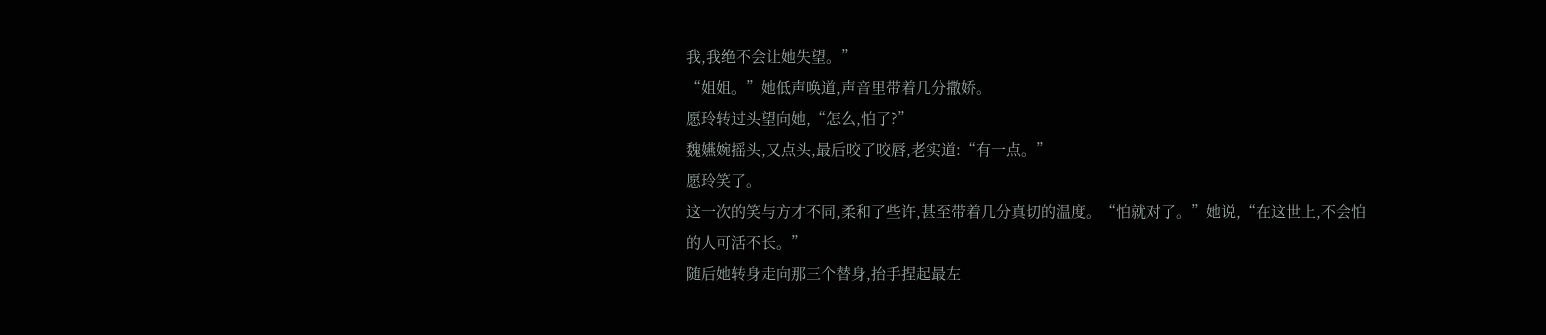我,我绝不会让她失望。”
“姐姐。”她低声唤道,声音里带着几分撒娇。
愿玲转过头望向她,“怎么,怕了?”
魏嬿婉摇头,又点头,最后咬了咬唇,老实道:“有一点。”
愿玲笑了。
这一次的笑与方才不同,柔和了些许,甚至带着几分真切的温度。“怕就对了。”她说,“在这世上,不会怕的人可活不长。”
随后她转身走向那三个替身,抬手捏起最左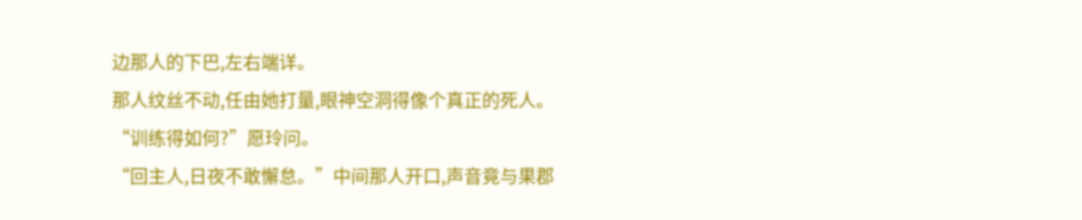边那人的下巴,左右端详。
那人纹丝不动,任由她打量,眼神空洞得像个真正的死人。
“训练得如何?”愿玲问。
“回主人,日夜不敢懈怠。”中间那人开口,声音竟与果郡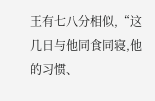王有七八分相似,“这几日与他同食同寝,他的习惯、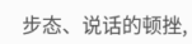步态、说话的顿挫,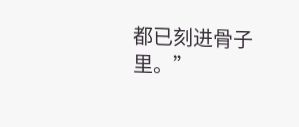都已刻进骨子里。”